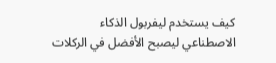كيف يستخدم ليفربول الذكاء الاصطناعي ليصبح الأفضل في الركلات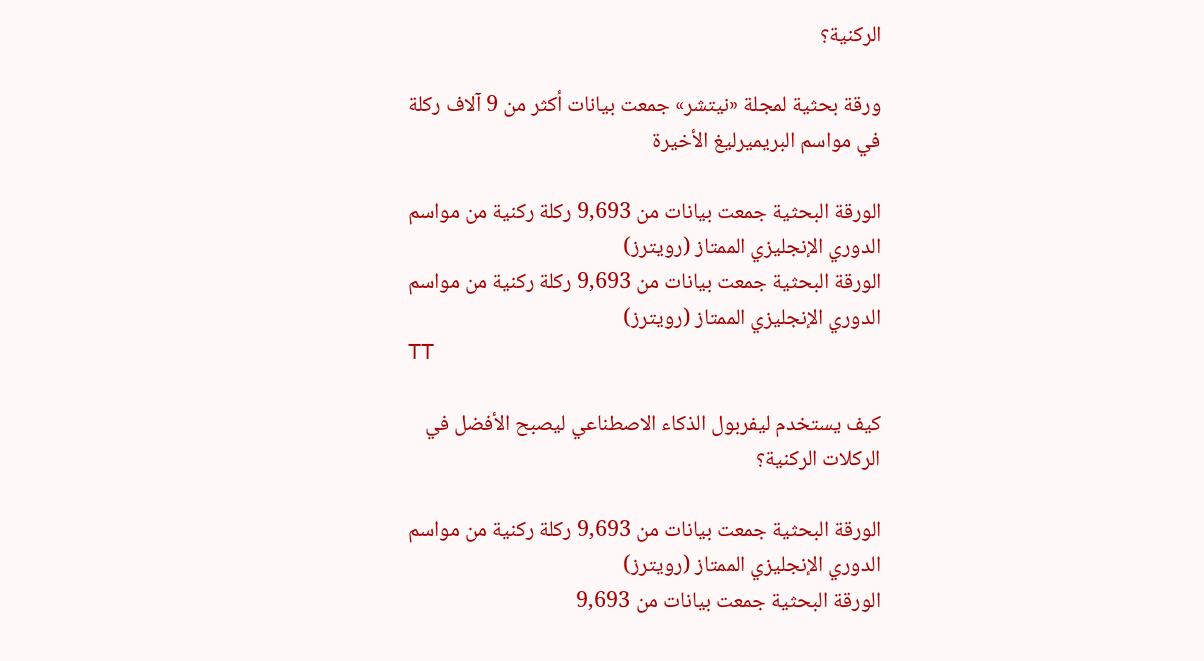الركنية؟

ورقة بحثية لمجلة «نيتشر» جمعت بيانات أكثر من 9 آلاف ركلة في مواسم البريميرليغ الأخيرة

الورقة البحثية جمعت بيانات من 9,693 ركلة ركنية من مواسم الدوري الإنجليزي الممتاز (رويترز)
الورقة البحثية جمعت بيانات من 9,693 ركلة ركنية من مواسم الدوري الإنجليزي الممتاز (رويترز)
TT

كيف يستخدم ليفربول الذكاء الاصطناعي ليصبح الأفضل في الركلات الركنية؟

الورقة البحثية جمعت بيانات من 9,693 ركلة ركنية من مواسم الدوري الإنجليزي الممتاز (رويترز)
الورقة البحثية جمعت بيانات من 9,693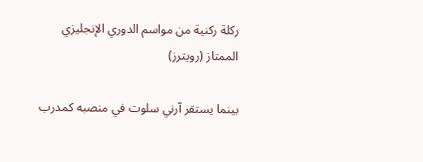ركلة ركنية من مواسم الدوري الإنجليزي الممتاز (رويترز)

بينما يستقر آرني سلوت في منصبه كمدرب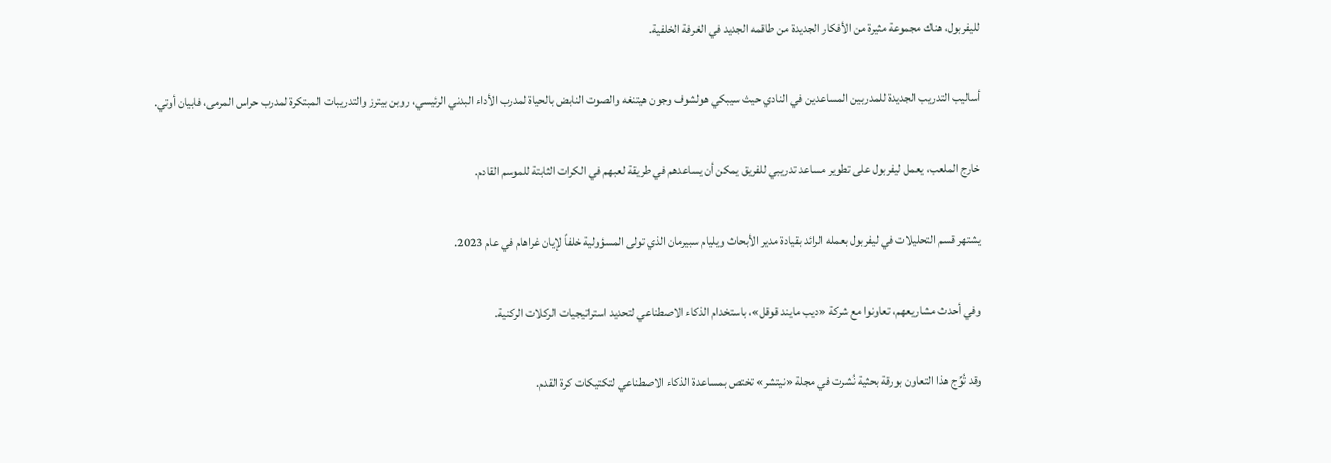لليفربول، هناك مجموعة مثيرة من الأفكار الجديدة من طاقمه الجديد في الغرفة الخلفية.

أساليب التدريب الجديدة للمدربين المساعدين في النادي حيث سيبكي هولشوف وجون هيتنغه والصوت النابض بالحياة لمدرب الأداء البدني الرئيسي، روبن بيترز والتدريبات المبتكرة لمدرب حراس المرمى، فابيان أوتي.

خارج الملعب، يعمل ليفربول على تطوير مساعد تدريبي للفريق يمكن أن يساعدهم في طريقة لعبهم في الكرات الثابتة للموسم القادم.

يشتهر قسم التحليلات في ليفربول بعمله الرائد بقيادة مدير الأبحاث ويليام سبيرمان الذي تولى المسؤولية خلفاً لإيان غراهام في عام 2023.

وفي أحدث مشاريعهم، تعاونوا مع شركة «ديب مايند قوقل»، باستخدام الذكاء الاصطناعي لتحديد استراتيجيات الركلات الركنية.

وقد تُوِّج هذا التعاون بورقة بحثية نُشرت في مجلة «نيتشر» تختص بمساعدة الذكاء الاصطناعي لتكتيكات كرة القدم.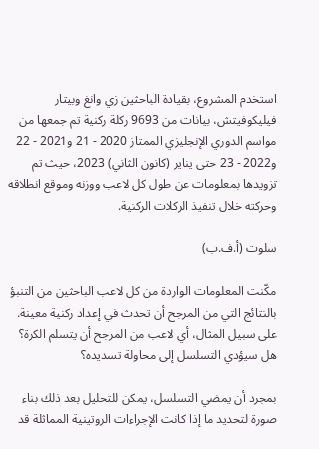استخدم المشروع، بقيادة الباحثين زي وانغ وبيتار فيليكوفيتش، بيانات من 9693 ركلة ركنية تم جمعها من مواسم الدوري الإنجليزي الممتاز 2020 - 21 و2021 - 22 و2022 - 23 حتى يناير (كانون الثاني) 2023، حيث تم تزويدها بمعلومات عن طول كل لاعب ووزنه وموقع انطلاقه وحركته خلال تنفيذ الركلات الركنية.

سلوت (أ.ف.ب)

مكّنت المعلومات الواردة من كل لاعب الباحثين من التنبؤ بالنتائج التي من المرجح أن تحدث في إعداد ركنية معينة. على سبيل المثال، أي لاعب من المرجح أن يتسلم الكرة؟ هل سيؤدي التسلسل إلى محاولة تسديده؟

بمجرد أن يمضي التسلسل، يمكن للتحليل بعد ذلك بناء صورة لتحديد ما إذا كانت الإجراءات الروتينية المماثلة قد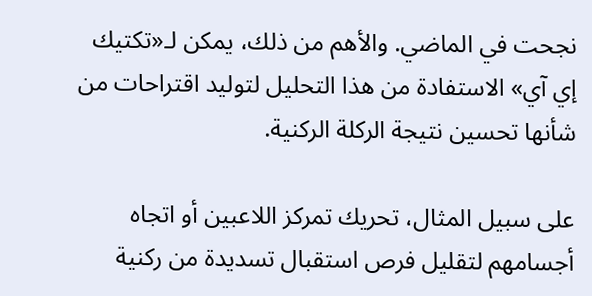نجحت في الماضي. والأهم من ذلك، يمكن لـ«تكتيك إي آي» الاستفادة من هذا التحليل لتوليد اقتراحات من شأنها تحسين نتيجة الركلة الركنية.

على سبيل المثال، تحريك تمركز اللاعبين أو اتجاه أجسامهم لتقليل فرص استقبال تسديدة من ركنية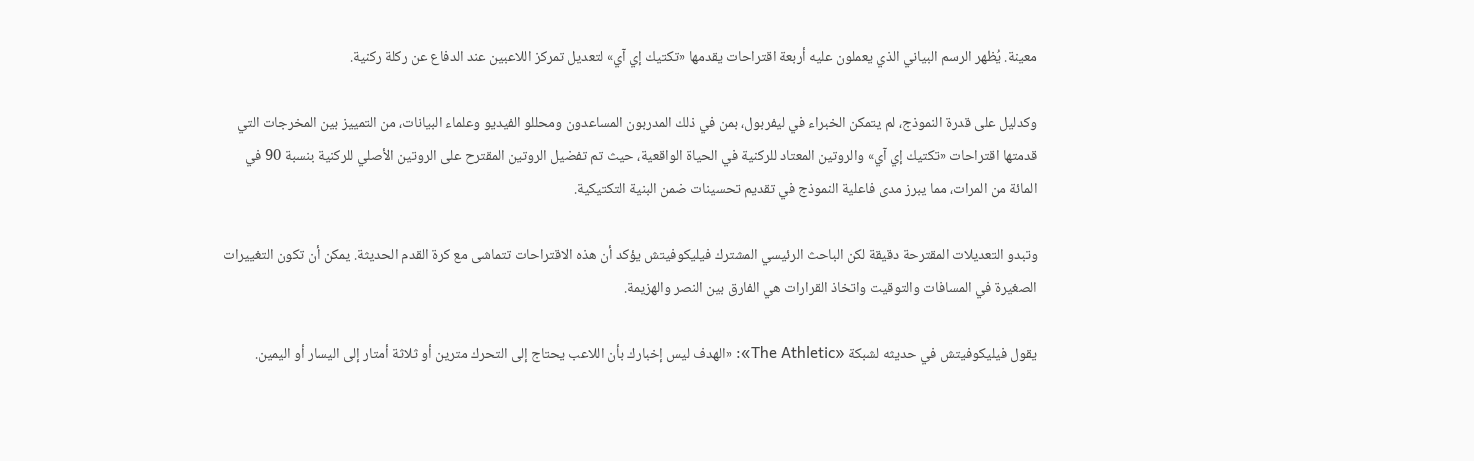معينة. يُظهر الرسم البياني الذي يعملون عليه أربعة اقتراحات يقدمها «تكتيك إي آي» لتعديل تمركز اللاعبين عند الدفاع عن ركلة ركنية.

وكدليل على قدرة النموذج، لم يتمكن الخبراء في ليفربول، بمن في ذلك المدربون المساعدون ومحللو الفيديو وعلماء البيانات، من التمييز بين المخرجات التي قدمتها اقتراحات «تكتيك إي آي» والروتين المعتاد للركنية في الحياة الواقعية، حيث تم تفضيل الروتين المقترح على الروتين الأصلي للركنية بنسبة 90 في المائة من المرات، مما يبرز مدى فاعلية النموذج في تقديم تحسينات ضمن البنية التكتيكية.

وتبدو التعديلات المقترحة دقيقة لكن الباحث الرئيسي المشترك فيليكوفيتش يؤكد أن هذه الاقتراحات تتماشى مع كرة القدم الحديثة. يمكن أن تكون التغييرات الصغيرة في المسافات والتوقيت واتخاذ القرارات هي الفارق بين النصر والهزيمة.

يقول فيليكوفيتش في حديثه لشبكة «The Athletic»: «الهدف ليس إخبارك بأن اللاعب يحتاج إلى التحرك مترين أو ثلاثة أمتار إلى اليسار أو اليمين.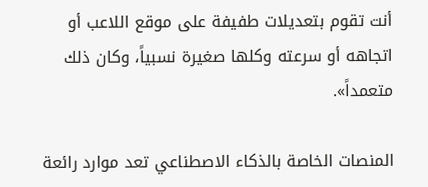أنت تقوم بتعديلات طفيفة على موقع اللاعب أو اتجاهه أو سرعته وكلها صغيرة نسبياً، وكان ذلك متعمداً».

المنصات الخاصة بالذكاء الاصطناعي تعد موارد رائعة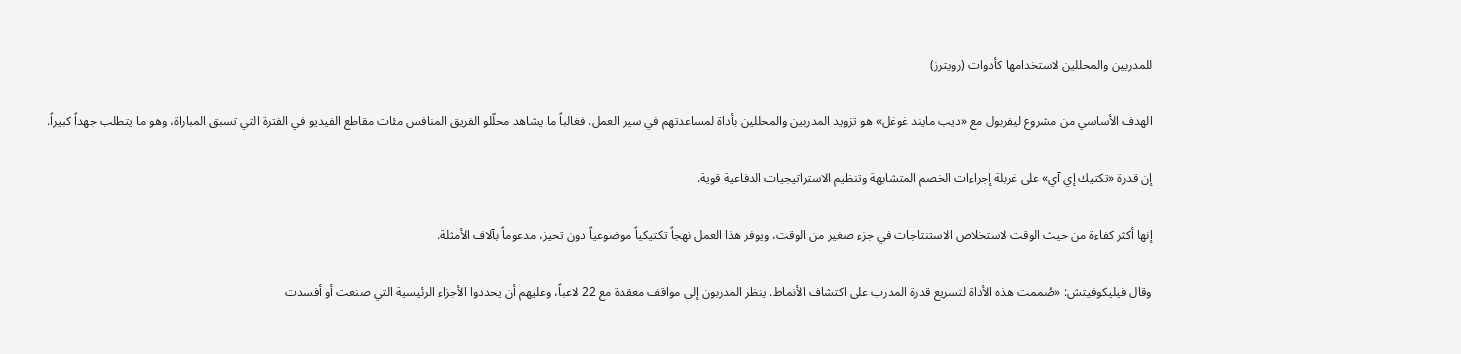للمدربين والمحللين لاستخدامها كأدوات (رويترز)

الهدف الأساسي من مشروع ليفربول مع «ديب مايند غوغل» هو تزويد المدربين والمحللين بأداة لمساعدتهم في سير العمل. فغالباً ما يشاهد محلّلو الفريق المنافس مئات مقاطع الفيديو في الفترة التي تسبق المباراة، وهو ما يتطلب جهداً كبيراً.

إن قدرة «تكتيك إي آي» على غربلة إجراءات الخصم المتشابهة وتنظيم الاستراتيجيات الدفاعية قوية.

إنها أكثر كفاءة من حيث الوقت لاستخلاص الاستنتاجات في جزء صغير من الوقت، ويوفر هذا العمل نهجاً تكتيكياً موضوعياً دون تحيز، مدعوماً بآلاف الأمثلة.

وقال فيليكوفيتش: «صُممت هذه الأداة لتسريع قدرة المدرب على اكتشاف الأنماط. ينظر المدربون إلى مواقف معقدة مع 22 لاعباً، وعليهم أن يحددوا الأجزاء الرئيسية التي صنعت أو أفسدت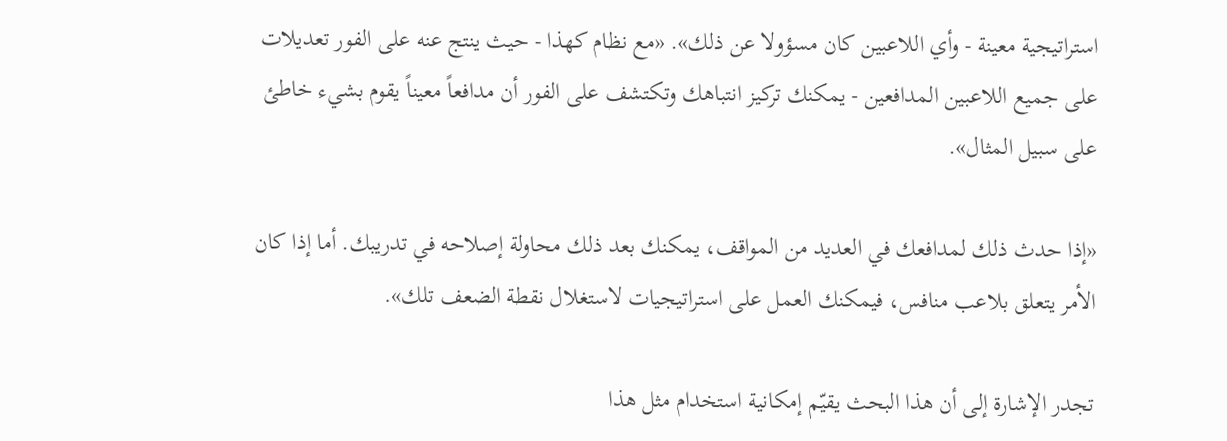استراتيجية معينة - وأي اللاعبين كان مسؤولا عن ذلك». «مع نظام كهذا - حيث ينتج عنه على الفور تعديلات على جميع اللاعبين المدافعين - يمكنك تركيز انتباهك وتكتشف على الفور أن مدافعاً معيناً يقوم بشيء خاطئ على سبيل المثال».

«إذا حدث ذلك لمدافعك في العديد من المواقف، يمكنك بعد ذلك محاولة إصلاحه في تدريبك. أما إذا كان الأمر يتعلق بلاعب منافس، فيمكنك العمل على استراتيجيات لاستغلال نقطة الضعف تلك».

تجدر الإشارة إلى أن هذا البحث يقيّم إمكانية استخدام مثل هذا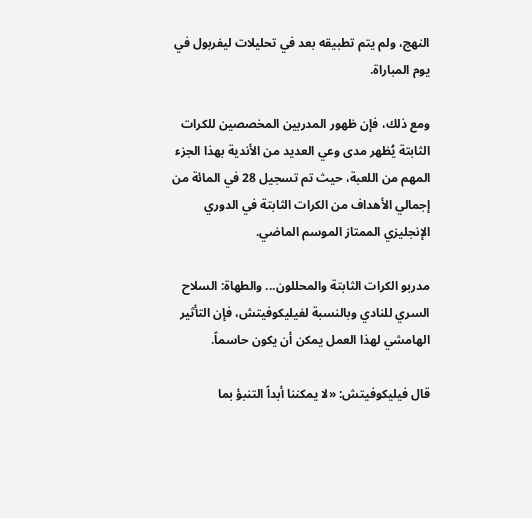النهج، ولم يتم تطبيقه بعد في تحليلات ليفربول في يوم المباراة.

ومع ذلك، فإن ظهور المدربين المخصصين للكرات الثابتة يُظهر مدى وعي العديد من الأندية بهذا الجزء المهم من اللعبة، حيث تم تسجيل 28 في المائة من إجمالي الأهداف من الكرات الثابتة في الدوري الإنجليزي الممتاز الموسم الماضي.

مدربو الكرات الثابتة والمحللون... والطهاة: السلاح السري للنادي وبالنسبة لفيليكوفيتش، فإن التأثير الهامشي لهذا العمل يمكن أن يكون حاسماً.

قال فيليكوفيتش: «لا يمكننا أبداً التنبؤ بما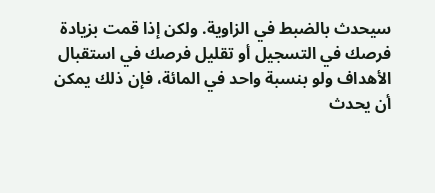سيحدث بالضبط في الزاوية. ولكن إذا قمت بزيادة فرصك في التسجيل أو تقليل فرصك في استقبال الأهداف ولو بنسبة واحد في المائة، فإن ذلك يمكن أن يحدث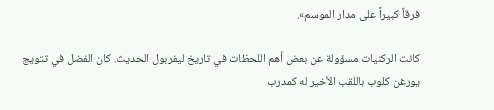فرقاً كبيراً على مدار الموسم».

كانت الركنيات مسؤولة عن بعض أهم اللحظات في تاريخ ليفربول الحديث. كان الفضل في تتويج يورغن كلوب باللقب الأخير له كمدرب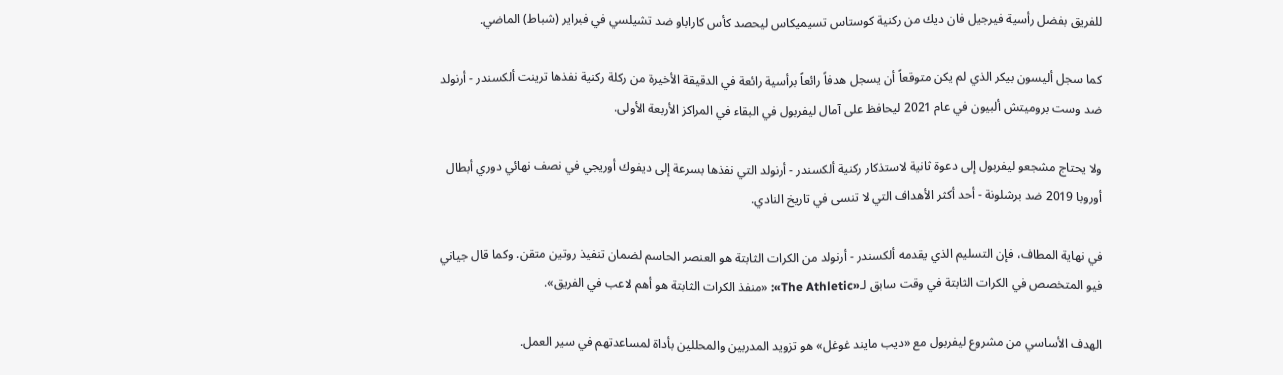للفريق بفضل رأسية فيرجيل فان ديك من ركنية كوستاس تسيميكاس ليحصد كأس كاراباو ضد تشيلسي في فبراير (شباط) الماضي.

كما سجل أليسون بيكر الذي لم يكن متوقعاً أن يسجل هدفاً رائعاً برأسية رائعة في الدقيقة الأخيرة من ركلة ركنية نفذها ترينت ألكسندر - أرنولد ضد وست بروميتش ألبيون في عام 2021 ليحافظ على آمال ليفربول في البقاء في المراكز الأربعة الأولى.

ولا يحتاج مشجعو ليفربول إلى دعوة ثانية لاستذكار ركنية ألكسندر - أرنولد التي نفذها بسرعة إلى ديفوك أوريجي في نصف نهائي دوري أبطال أوروبا 2019 ضد برشلونة - أحد أكثر الأهداف التي لا تنسى في تاريخ النادي.

في نهاية المطاف، فإن التسليم الذي يقدمه ألكسندر - أرنولد من الكرات الثابتة هو العنصر الحاسم لضمان تنفيذ روتين متقن. وكما قال جياني فيو المتخصص في الكرات الثابتة في وقت سابق لـ«The Athletic»: «منفذ الكرات الثابتة هو أهم لاعب في الفريق».

الهدف الأساسي من مشروع ليفربول مع «ديب مايند غوغل» هو تزويد المدربين والمحللين بأداة لمساعدتهم في سير العمل.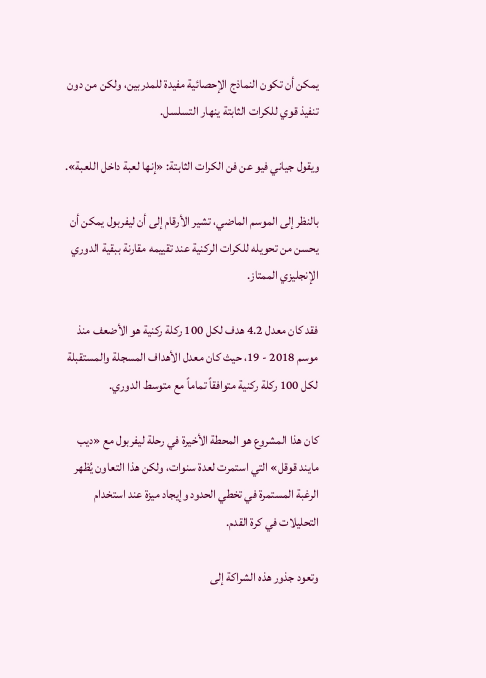يمكن أن تكون النماذج الإحصائية مفيدة للمدربين، ولكن من دون تنفيذ قوي للكرات الثابتة ينهار التسلسل.

ويقول جياني فيو عن فن الكرات الثابتة: «إنها لعبة داخل اللعبة».

بالنظر إلى الموسم الماضي، تشير الأرقام إلى أن ليفربول يمكن أن يحسن من تحويله للكرات الركنية عند تقييمه مقارنة ببقية الدوري الإنجليزي الممتاز.

فقد كان معدل 4.2 هدف لكل 100 ركلة ركنية هو الأضعف منذ موسم 2018 - 19، حيث كان معدل الأهداف المسجلة والمستقبلة لكل 100 ركلة ركنية متوافقاً تماماً مع متوسط الدوري.

كان هذا المشروع هو المحطة الأخيرة في رحلة ليفربول مع «ديب مايند قوقل» التي استمرت لعدة سنوات، ولكن هذا التعاون يُظهر الرغبة المستمرة في تخطي الحدود وإيجاد ميزة عند استخدام التحليلات في كرة القدم.

وتعود جذور هذه الشراكة إلى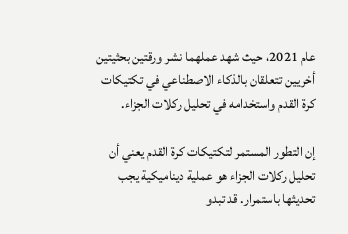عام 2021، حيث شهد عملهما نشر ورقتين بحثيتين أخريين تتعلقان بالذكاء الاصطناعي في تكتيكات كرة القدم واستخدامه في تحليل ركلات الجزاء.

إن التطور المستمر لتكتيكات كرة القدم يعني أن تحليل ركلات الجزاء هو عملية ديناميكية يجب تحديثها باستمرار. قد تبدو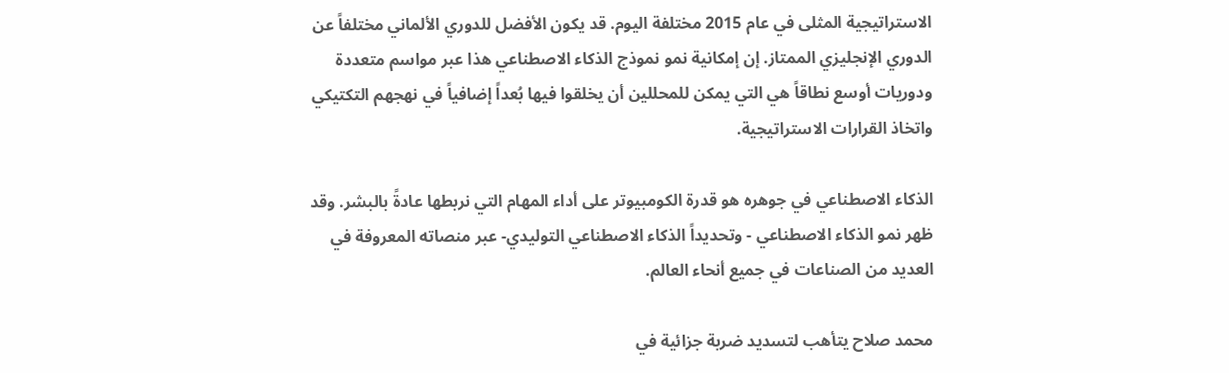الاستراتيجية المثلى في عام 2015 مختلفة اليوم. قد يكون الأفضل للدوري الألماني مختلفاً عن الدوري الإنجليزي الممتاز. إن إمكانية نمو نموذج الذكاء الاصطناعي هذا عبر مواسم متعددة ودوريات أوسع نطاقاً هي التي يمكن للمحللين أن يخلقوا فيها بُعداً إضافياً في نهجهم التكتيكي واتخاذ القرارات الاستراتيجية.

الذكاء الاصطناعي في جوهره هو قدرة الكومبيوتر على أداء المهام التي نربطها عادةً بالبشر. وقد ظهر نمو الذكاء الاصطناعي - وتحديداً الذكاء الاصطناعي التوليدي- عبر منصاته المعروفة في العديد من الصناعات في جميع أنحاء العالم.

محمد صلاح يتأهب لتسديد ضربة جزائية في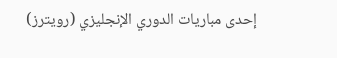إحدى مباريات الدوري الإنجليزي (رويترز)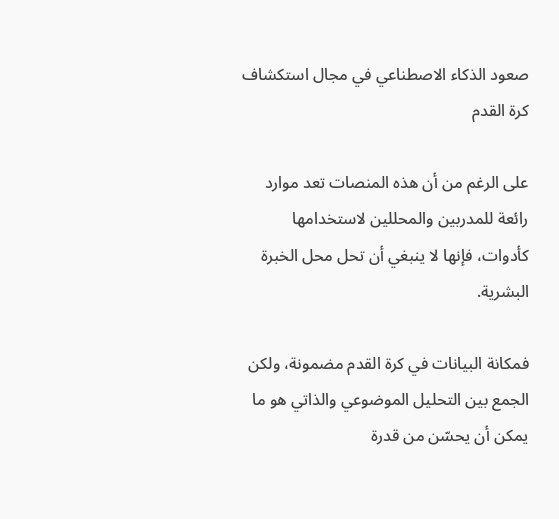صعود الذكاء الاصطناعي في مجال استكشاف كرة القدم

على الرغم من أن هذه المنصات تعد موارد رائعة للمدربين والمحللين لاستخدامها كأدوات، فإنها لا ينبغي أن تحل محل الخبرة البشرية.

فمكانة البيانات في كرة القدم مضمونة، ولكن الجمع بين التحليل الموضوعي والذاتي هو ما يمكن أن يحسّن من قدرة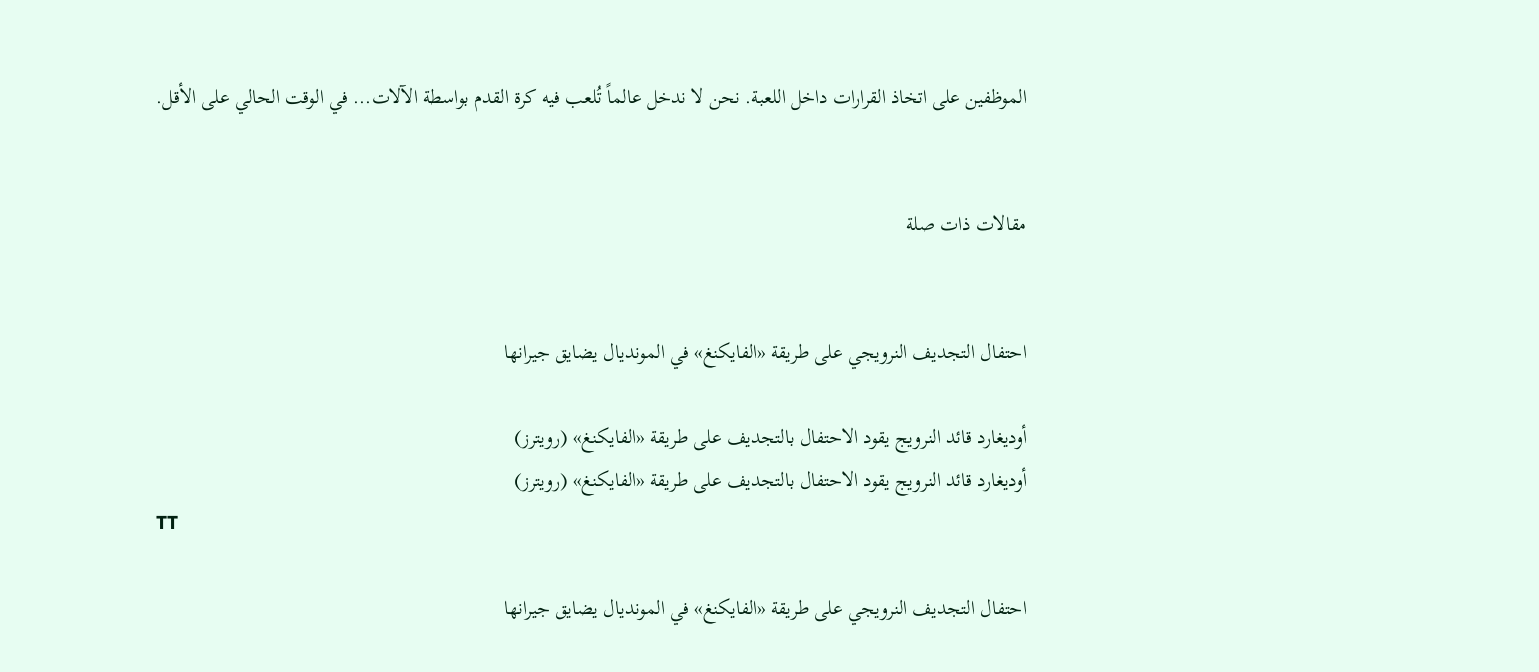الموظفين على اتخاذ القرارات داخل اللعبة. نحن لا ندخل عالماً تُلعب فيه كرة القدم بواسطة الآلات... في الوقت الحالي على الأقل.


مقالات ذات صلة


احتفال التجديف النرويجي على طريقة «الفايكنغ» في المونديال يضايق جيرانها

أوديغارد قائد النرويج يقود الاحتفال بالتجديف على طريقة «الفايكنغ» (رويترز)
أوديغارد قائد النرويج يقود الاحتفال بالتجديف على طريقة «الفايكنغ» (رويترز)
TT

احتفال التجديف النرويجي على طريقة «الفايكنغ» في المونديال يضايق جيرانها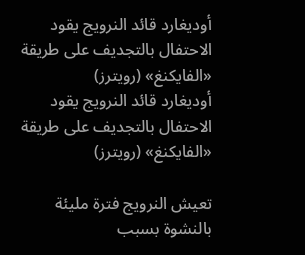أوديغارد قائد النرويج يقود الاحتفال بالتجديف على طريقة «الفايكنغ» (رويترز)
أوديغارد قائد النرويج يقود الاحتفال بالتجديف على طريقة «الفايكنغ» (رويترز)

تعيش النرويج فترة مليئة بالنشوة بسبب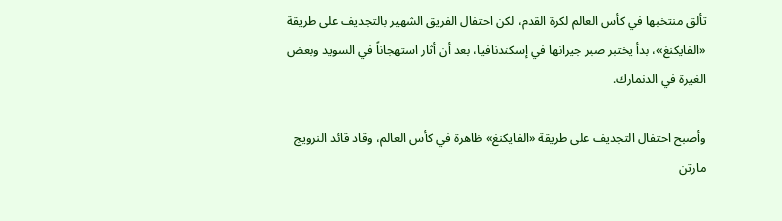تألق منتخبها في كأس العالم لكرة القدم، لكن احتفال الفريق الشهير بالتجديف على طريقة «الفايكنغ»، بدأ يختبر صبر جيرانها في إسكندنافيا، بعد أن أثار استهجاناً في السويد وبعض الغيرة في الدنمارك.

وأصبح احتفال التجديف على طريقة «الفايكنغ» ظاهرة في كأس العالم، وقاد قائد النرويج مارتن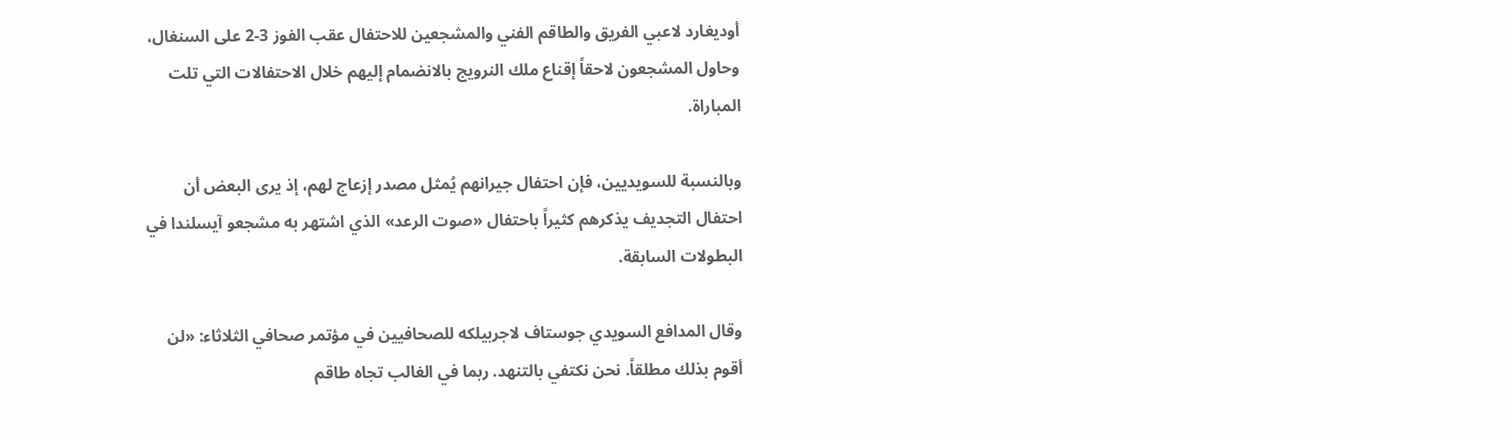أوديغارد لاعبي الفريق والطاقم الفني والمشجعين للاحتفال عقب الفوز 3-2 على السنغال، وحاول المشجعون لاحقاً إقناع ملك النرويج بالانضمام إليهم خلال الاحتفالات التي تلت المباراة.

وبالنسبة للسويديين، فإن احتفال جيرانهم يُمثل مصدر إزعاج لهم، إذ يرى البعض أن احتفال التجديف يذكرهم كثيراً باحتفال «صوت الرعد» الذي اشتهر به مشجعو آيسلندا في البطولات السابقة.

وقال المدافع السويدي جوستاف لاجربيلكه للصحافيين في مؤتمر صحافي الثلاثاء: «لن أقوم بذلك مطلقاً. نحن نكتفي بالتنهد. ربما في الغالب تجاه طاقم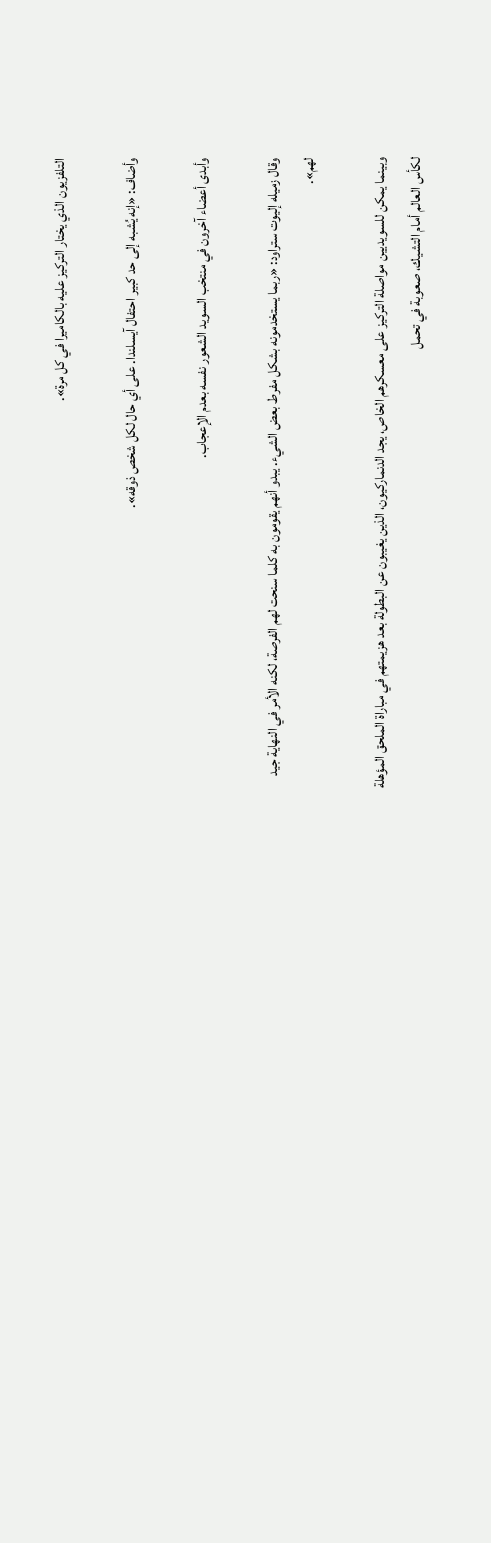التلفزيون الذي يختار التركيز عليه بالكاميرا في كل مرة».

وأضاف: «إنه يُشبه إلى حد كبير احتفال آيسلندا. على أي حال لكل شخص ذوقه».

وأبدى أعضاء آخرون في منتخب السويد الشعور نفسه بعدم الإعجاب.

وقال زميله إليوت ستراود: «ربما يستخدمونه بشكل مفرط بعض الشيء. يبدو أنهم يقومون به كلما سنحت لهم الفرصة، لكنه الأمر في النهاية جيد لهم».

وبينما يمكن للسويديين مواصلة التركيز على معسكرهم الخاص، يجد الدنماركيون، الذين يغيبون عن البطولة بعد هزيمتهم في مباراة الملحق المؤهلة لكأس العالم أمام التشيك، صعوبة في تحمل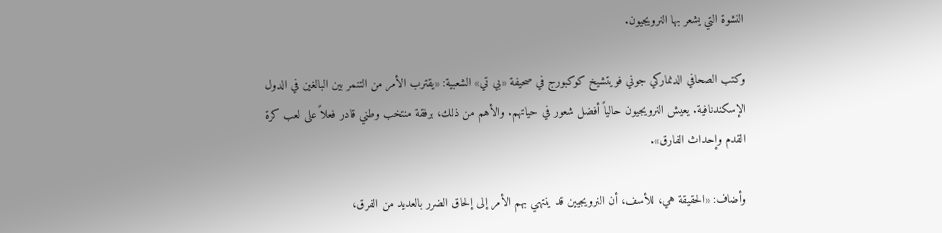النشوة التي يشعر بها النرويجيون.

وكتب الصحافي الدنماركي جوني فويتشيخ كوكبورج في صحيفة «بي تي» الشعبية: «يقترب الأمر من التنمر بين البالغين في الدول الإسكندنافية. يعيش النرويجيون حالياً أفضل شعور في حياتهم. والأهم من ذلك، برفقة منتخب وطني قادر فعلاً على لعب كرة القدم وإحداث الفارق».

وأضاف: «الحقيقة هي، للأسف، أن النرويجيين قد ينتهي بهم الأمر إلى إلحاق الضرر بالعديد من الفرق،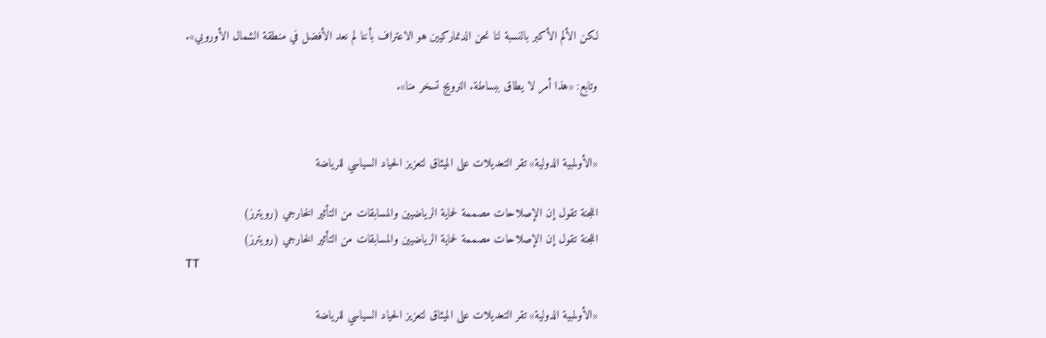لكن الألم الأكبر بالنسبة لنا نحن الدنماركيين هو الاعتراف بأننا لم نعد الأفضل في منطقة الشمال الأوروبي».

وتابع: «هذا أمر لا يطاق ببساطة. النرويج تسخر منا».


«الأولمبية الدولية» تقر التعديلات على الميثاق لتعزيز الحياد السياسي للرياضة

اللجنة تقول إن الإصلاحات مصممة لحماية الرياضيين والمسابقات من التأثير الخارجي (رويترز)
اللجنة تقول إن الإصلاحات مصممة لحماية الرياضيين والمسابقات من التأثير الخارجي (رويترز)
TT

«الأولمبية الدولية» تقر التعديلات على الميثاق لتعزيز الحياد السياسي للرياضة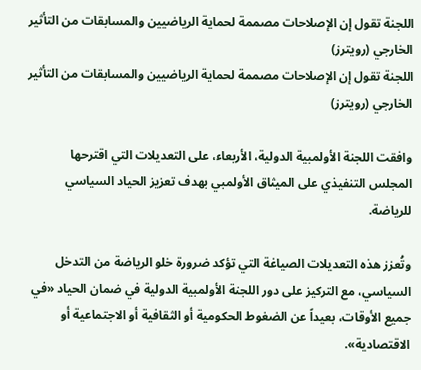اللجنة تقول إن الإصلاحات مصممة لحماية الرياضيين والمسابقات من التأثير الخارجي (رويترز)
اللجنة تقول إن الإصلاحات مصممة لحماية الرياضيين والمسابقات من التأثير الخارجي (رويترز)

وافقت اللجنة الأولمبية الدولية، الأربعاء، على التعديلات التي اقترحها المجلس التنفيذي على الميثاق الأولمبي بهدف تعزيز الحياد السياسي للرياضة.

وتُعزز هذه التعديلات الصياغة التي تؤكد ضرورة خلو الرياضة من التدخل السياسي، مع التركيز على دور اللجنة الأولمبية الدولية في ضمان الحياد «في جميع الأوقات، بعيداً عن الضغوط الحكومية أو الثقافية أو الاجتماعية أو الاقتصادية».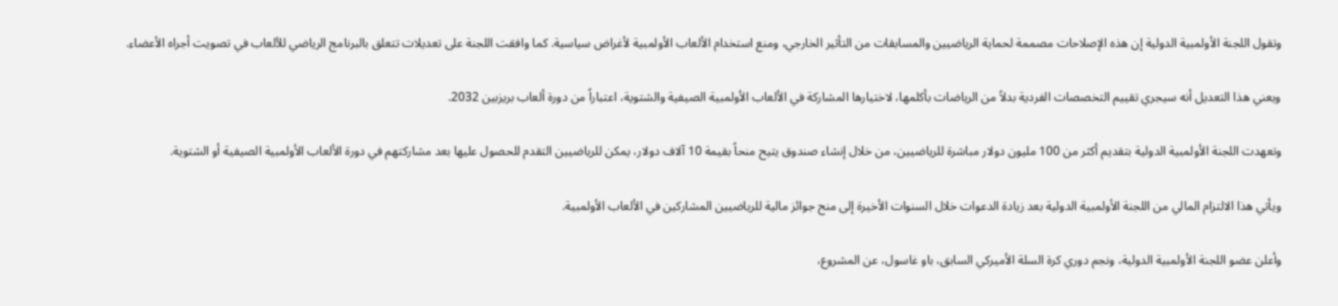وتقول اللجنة الأولمبية الدولية إن هذه الإصلاحات مصممة لحماية الرياضيين والمسابقات من التأثير الخارجي، ومنع استخدام الألعاب الأولمبية لأغراض سياسية. كما وافقت اللجنة على تعديلات تتعلق بالبرنامج الرياضي للألعاب في تصويت أجراه الأعضاء.

ويعني هذا التعديل أنه سيجري تقييم التخصصات الفردية بدلاً من الرياضات بأكلمها، لاختيارها المشاركة في الألعاب الأولمبية الصيفية والشتوية، اعتباراً من دورة ألعاب بريزبين 2032.

وتعهدت اللجنة الأولمبية الدولية بتقديم أكثر من 100 مليون دولار مباشرة للرياضيين، من خلال إنشاء صندوق يتيح منحاً بقيمة 10 آلاف دولار، يمكن للرياضيين التقدم للحصول عليها بعد مشاركتهم في دورة الألعاب الأولمبية الصيفية أو الشتوية.

ويأتي هذا الالتزام المالي من اللجنة الأولمبية الدولية بعد زيادة الدعوات خلال السنوات الأخيرة إلى منح جوائز مالية للرياضيين المشاركين في الألعاب الأولمبية.

وأعلن عضو اللجنة الأولمبية الدولية، ونجم دوري كرة السلة الأميركي السابق، باو غاسول، عن المشروع،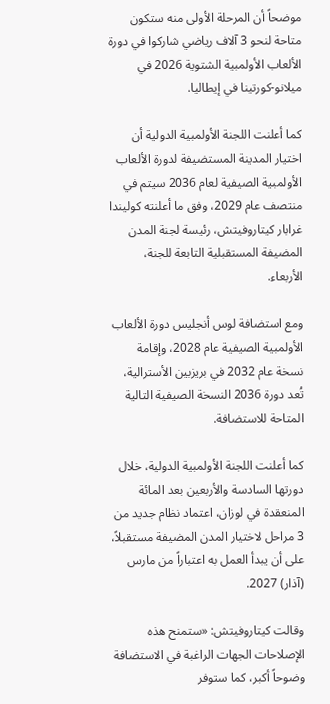موضحاً أن المرحلة الأولى منه ستكون متاحة لنحو 3 آلاف رياضي شاركوا في دورة الألعاب الأولمبية الشتوية 2026 في ميلانو-كورتينا في إيطاليا.

كما أعلنت اللجنة الأولمبية الدولية أن اختيار المدينة المستضيفة لدورة الألعاب الأولمبية الصيفية لعام 2036 سيتم في منتصف عام 2029، وفق ما أعلنته كوليندا غرابار كيتاروفيتش، رئيسة لجنة المدن المضيفة المستقبلية التابعة للجنة، الأربعاء.

ومع استضافة لوس أنجليس دورة الألعاب الأولمبية الصيفية عام 2028، وإقامة نسخة عام 2032 في بريزبين الأسترالية، تُعد دورة 2036 النسخة الصيفية التالية المتاحة للاستضافة.

كما أعلنت اللجنة الأولمبية الدولية، خلال دورتها السادسة والأربعين بعد المائة المنعقدة في لوزان، اعتماد نظام جديد من 3 مراحل لاختيار المدن المضيفة مستقبلاً، على أن يبدأ العمل به اعتباراً من مارس (آذار) 2027.

وقالت كيتاروفيتش: «ستمنح هذه الإصلاحات الجهات الراغبة في الاستضافة وضوحاً أكبر، كما ستوفر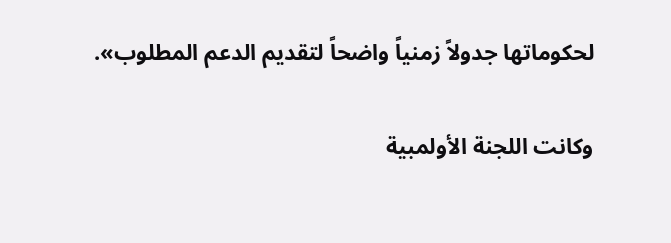لحكوماتها جدولاً زمنياً واضحاً لتقديم الدعم المطلوب».

وكانت اللجنة الأولمبية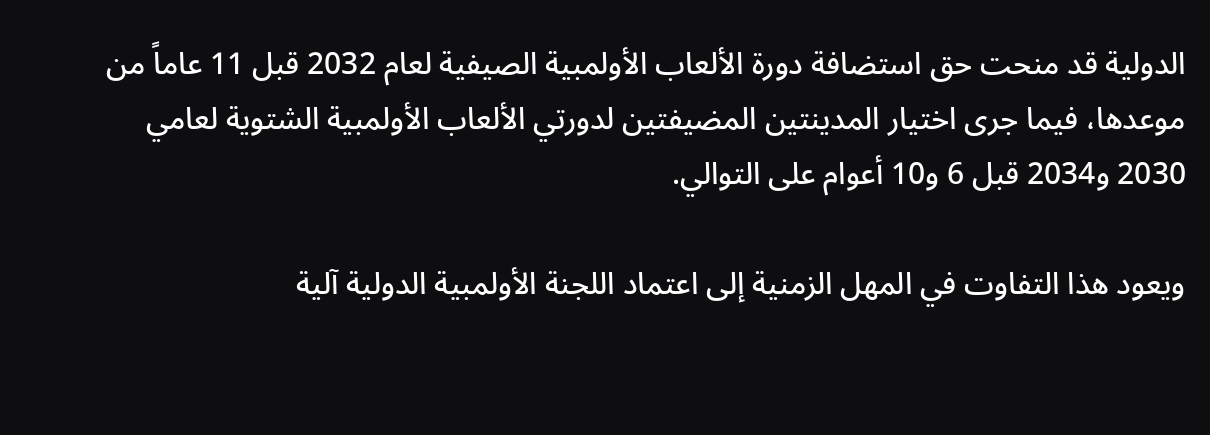الدولية قد منحت حق استضافة دورة الألعاب الأولمبية الصيفية لعام 2032 قبل 11 عاماً من موعدها، فيما جرى اختيار المدينتين المضيفتين لدورتي الألعاب الأولمبية الشتوية لعامي 2030 و2034 قبل 6 و10 أعوام على التوالي.

ويعود هذا التفاوت في المهل الزمنية إلى اعتماد اللجنة الأولمبية الدولية آلية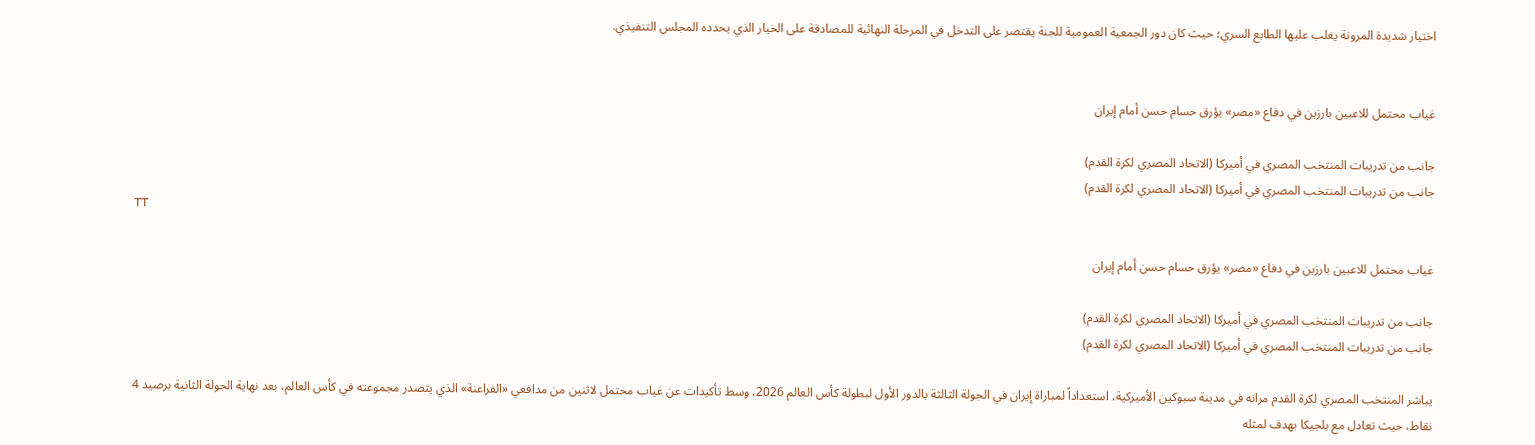اختيار شديدة المرونة يغلب عليها الطابع السري؛ حيث كان دور الجمعية العمومية للجنة يقتصر على التدخل في المرحلة النهائية للمصادقة على الخيار الذي يحدده المجلس التنفيذي.


غياب محتمل للاعبين بارزين في دفاع «مصر» يؤرق حسام حسن أمام إيران

جانب من تدريبات المنتخب المصري في أميركا (الاتحاد المصري لكرة القدم)
جانب من تدريبات المنتخب المصري في أميركا (الاتحاد المصري لكرة القدم)
TT

غياب محتمل للاعبين بارزين في دفاع «مصر» يؤرق حسام حسن أمام إيران

جانب من تدريبات المنتخب المصري في أميركا (الاتحاد المصري لكرة القدم)
جانب من تدريبات المنتخب المصري في أميركا (الاتحاد المصري لكرة القدم)

يباشر المنتخب المصري لكرة القدم مرانه في مدينة سبوكين الأميركية، استعداداً لمباراة إيران في الجولة الثالثة بالدور الأول لبطولة كأس العالم 2026، وسط تأكيدات عن غياب محتمل لاثنين من مدافعي «الفراعنة» الذي يتصدر مجموعته في كأس العالم، بعد نهاية الجولة الثانية برصيد 4 نقاط، حيث تعادل مع بلجيكا بهدف لمثله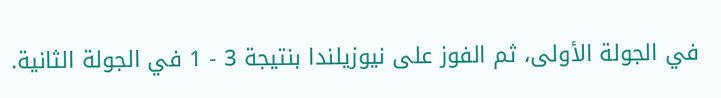في الجولة الأولى، ثم الفوز على نيوزيلندا بنتيجة 3 - 1 في الجولة الثانية.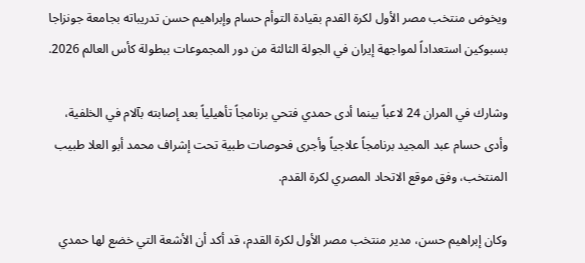ويخوض منتخب مصر الأول لكرة القدم بقيادة التوأم حسام وإبراهيم حسن تدريباته بجامعة جونزاجا بسبوكين استعداداً لمواجهة إيران في الجولة الثالثة من دور المجموعات ببطولة كأس العالم 2026.

وشارك في المران 24 لاعباً بينما أدى حمدي فتحي برنامجاً تأهيلياً بعد إصابته بآلام في الخلفية، وأدى حسام عبد المجيد برنامجاً علاجياً وأجرى فحوصات طبية تحت إشراف محمد أبو العلا طبيب المنتخب، وفق موقع الاتحاد المصري لكرة القدم.

وكان إبراهيم حسن، مدير منتخب مصر الأول لكرة القدم، قد أكد أن الأشعة التي خضع لها حمدي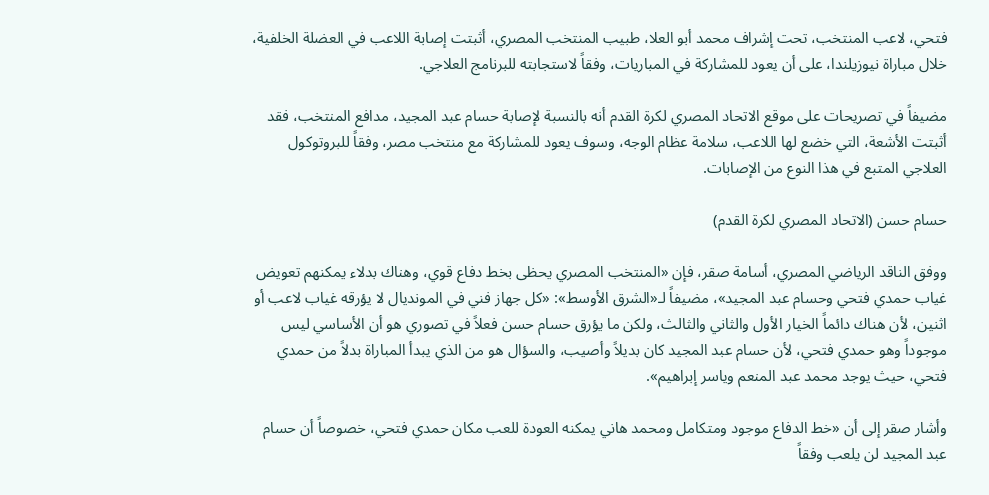فتحي، لاعب المنتخب، تحت إشراف محمد أبو العلا، طبيب المنتخب المصري، أثبتت إصابة اللاعب في العضلة الخلفية، خلال مباراة نيوزيلندا، على أن يعود للمشاركة في المباريات، وفقاً لاستجابته للبرنامج العلاجي.

مضيفاً في تصريحات على موقع الاتحاد المصري لكرة القدم أنه بالنسبة لإصابة حسام عبد المجيد، مدافع المنتخب، فقد أثبتت الأشعة، التي خضع لها اللاعب، سلامة عظام الوجه، وسوف يعود للمشاركة مع منتخب مصر، وفقاً للبروتوكول العلاجي المتبع في هذا النوع من الإصابات.

حسام حسن (الاتحاد المصري لكرة القدم)

ووفق الناقد الرياضي المصري، أسامة صقر، فإن «المنتخب المصري يحظى بخط دفاع قوي، وهناك بدلاء يمكنهم تعويض غياب حمدي فتحي وحسام عبد المجيد»، مضيفاً لـ«الشرق الأوسط»: «كل جهاز فني في المونديال لا يؤرقه غياب لاعب أو اثنين، لأن هناك دائماً الخيار الأول والثاني والثالث، ولكن ما يؤرق حسام حسن فعلاً في تصوري هو أن الأساسي ليس موجوداً وهو حمدي فتحي، لأن حسام عبد المجيد كان بديلاً وأصيب، والسؤال هو من الذي يبدأ المباراة بدلاً من حمدي فتحي، حيث يوجد محمد عبد المنعم وياسر إبراهيم».

وأشار صقر إلى أن «خط الدفاع موجود ومتكامل ومحمد هاني يمكنه العودة للعب مكان حمدي فتحي، خصوصاً أن حسام عبد المجيد لن يلعب وفقاً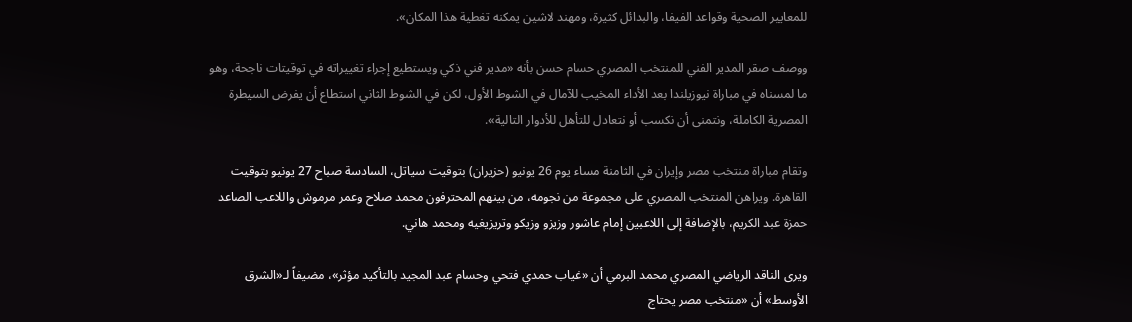للمعايير الصحية وقواعد الفيفا، والبدائل كثيرة، ومهند لاشين يمكنه تغطية هذا المكان».

ووصف صقر المدير الفني للمنتخب المصري حسام حسن بأنه «مدير فني ذكي ويستطيع إجراء تغييراته في توقيتات ناجحة، وهو ما لمسناه في مباراة نيوزيلندا بعد الأداء المخيب للآمال في الشوط الأول، لكن في الشوط الثاني استطاع أن يفرض السيطرة المصرية الكاملة، ونتمنى أن نكسب أو نتعادل للتأهل للأدوار التالية».

وتقام مباراة منتخب مصر وإيران في الثامنة مساء يوم 26 يونيو (حزيران) بتوقيت سياتل، السادسة صباح 27 يونيو بتوقيت القاهرة. ويراهن المنتخب المصري على مجموعة من نجومه، من بينهم المحترفون محمد صلاح وعمر مرموش واللاعب الصاعد حمزة عبد الكريم، بالإضافة إلى اللاعبين إمام عاشور وزيزو وزيكو وتريزيغيه ومحمد هاني.

ويرى الناقد الرياضي المصري محمد البرمي أن «غياب حمدي فتحي وحسام عبد المجيد بالتأكيد مؤثر»، مضيفاً لـ«الشرق الأوسط» أن «منتخب مصر يحتاج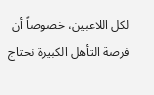لكل اللاعبين، خصوصاً أن فرصة التأهل الكبيرة نحتاج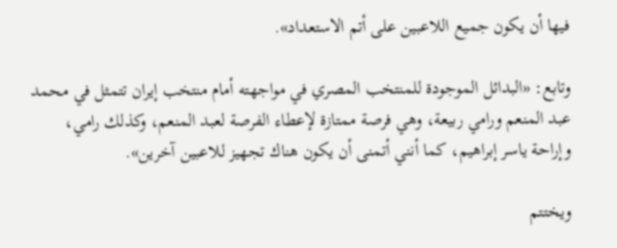فيها أن يكون جميع اللاعبين على أتم الاستعداد».

وتابع: «البدائل الموجودة للمنتخب المصري في مواجهته أمام منتخب إيران تتمثل في محمد عبد المنعم ورامي ربيعة، وهي فرصة ممتازة لإعطاء الفرصة لعبد المنعم، وكذلك رامي، وإراحة ياسر إبراهيم، كما أنني أتمنى أن يكون هناك تجهيز للاعبين آخرين».

ويختتم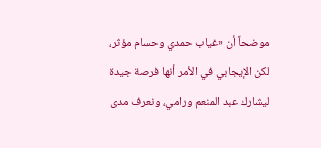موضحاً أن «غياب حمدي وحسام مؤثر، لكن الإيجابي في الأمر أنها فرصة جيدة ليشارك عبد المنعم ورامي، ونعرف مدى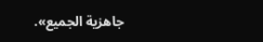جاهزية الجميع».